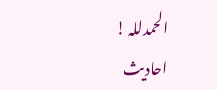الحمدللہ ! احادیث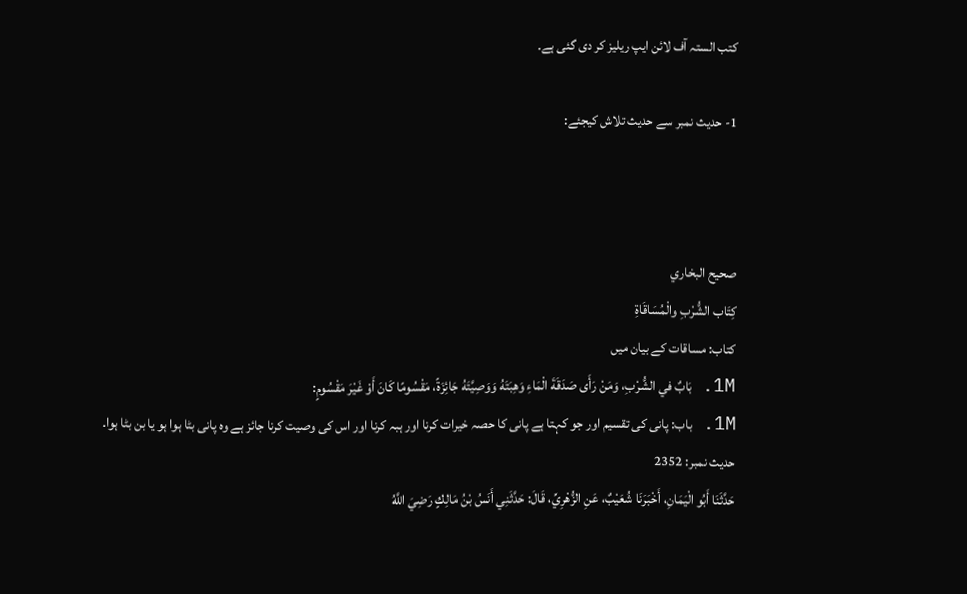کتب الستہ آف لائن ایپ ریلیز کر دی گئی ہے۔

1- حدیث نمبر سے حدیث تلاش کیجئے:



صحيح البخاري
كِتَاب الشُّرْبِ والْمُسَاقَاةِ
کتاب: مساقات کے بیان میں
1M. بَابٌ في الشُّرْبِ، وَمَنْ رَأَى صَدَقَةَ الْمَاءِ وَهِبَتَهُ وَوَصِيَّتَهُ جَائِزَةً، مَقْسُومًا كَانَ أَوْ غَيْرَ مَقْسُومٍ:
1M. باب: پانی کی تقسیم اور جو کہتا ہے پانی کا حصہ خیرات کرنا اور ہبہ کرنا اور اس کی وصیت کرنا جائز ہے وہ پانی بٹا ہوا ہو یا بن بٹا ہوا۔
حدیث نمبر: 2352
حَدَّثَنَا أَبُو الْيَمَانِ، أَخْبَرَنَا شُعَيْبٌ، عَنِ الزُّهْرِيِّ، قَالَ: حَدَّثَنِي أَنَسُ بْنُ مَالِكٍ رَضِيَ اللَّهُ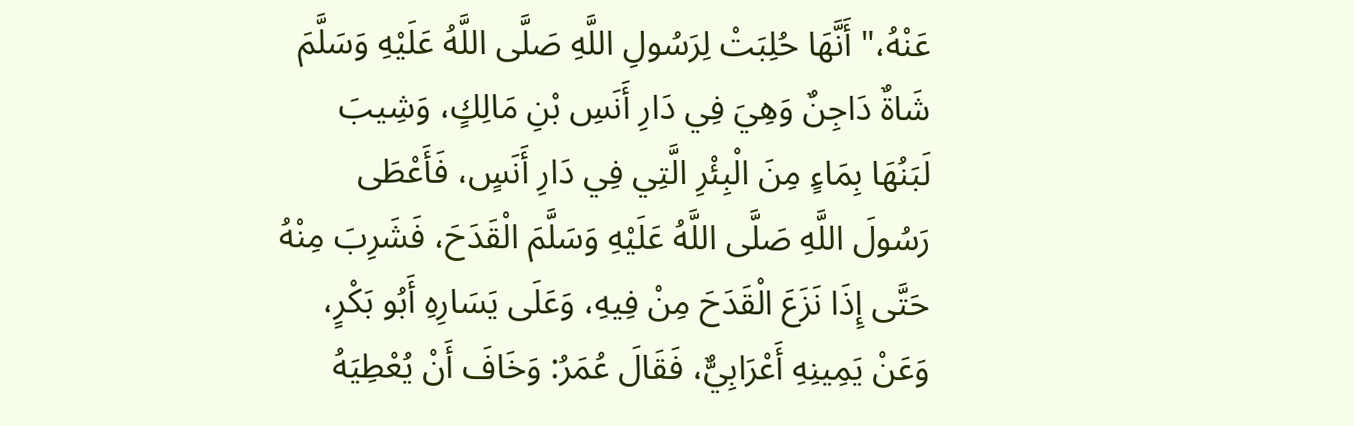عَنْهُ،" أَنَّهَا حُلِبَتْ لِرَسُولِ اللَّهِ صَلَّى اللَّهُ عَلَيْهِ وَسَلَّمَ شَاةٌ دَاجِنٌ وَهِيَ فِي دَارِ أَنَسِ بْنِ مَالِكٍ، وَشِيبَ لَبَنُهَا بِمَاءٍ مِنَ الْبِئْرِ الَّتِي فِي دَارِ أَنَسٍ، فَأَعْطَى رَسُولَ اللَّهِ صَلَّى اللَّهُ عَلَيْهِ وَسَلَّمَ الْقَدَحَ، فَشَرِبَ مِنْهُ حَتَّى إِذَا نَزَعَ الْقَدَحَ مِنْ فِيهِ، وَعَلَى يَسَارِهِ أَبُو بَكْرٍ، وَعَنْ يَمِينِهِ أَعْرَابِيٌّ، فَقَالَ عُمَرُ: وَخَافَ أَنْ يُعْطِيَهُ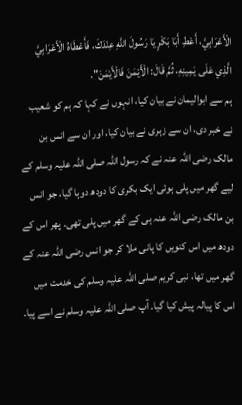الْأَعْرَابِيَّ، أَعْطِ أَبَا بَكْرٍ يَا رَسُولَ اللَّهِ عِنْدَكَ، فَأَعْطَاهُ الْأَعْرَابِيَّ الَّذِي عَلَى يَمِينِهِ، ثُمَّ قَالَ: الْأَيْمَنَ فَالْأَيْمَنَ".
ہم سے ابوالیمان نے بیان کیا، انہوں نے کہا کہ ہم کو شعیب نے خبر دی، ان سے زہری نے بیان کیا، اور ان سے انس بن مالک رضی اللہ عنہ نے کہ رسول اللہ صلی اللہ علیہ وسلم کے لیے گھر میں پلی ہوئی ایک بکری کا دودھ دوہا گیا، جو انس بن مالک رضی اللہ عنہ ہی کے گھر میں پلی تھی۔ پھر اس کے دودھ میں اس کنویں کا پانی ملا کر جو انس رضی اللہ عنہ کے گھر میں تھا، نبی کریم صلی اللہ علیہ وسلم کی خدمت میں اس کا پیالہ پیش کیا گیا۔ آپ صلی اللہ علیہ وسلم نے اسے پیا۔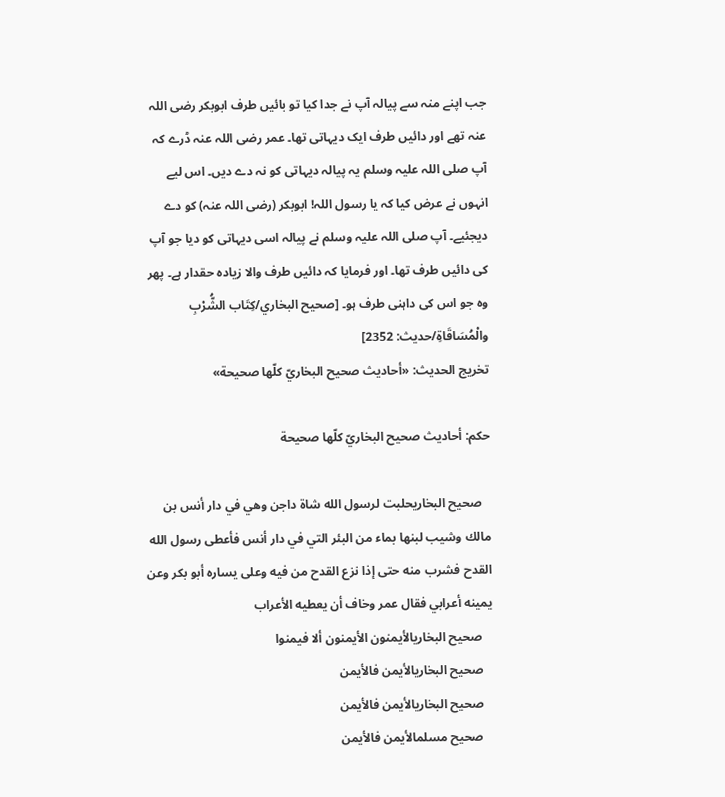جب اپنے منہ سے پیالہ آپ نے جدا کیا تو بائیں طرف ابوبکر رضی اللہ عنہ تھے اور دائیں طرف ایک دیہاتی تھا۔ عمر رضی اللہ عنہ ڈرے کہ آپ صلی اللہ علیہ وسلم یہ پیالہ دیہاتی کو نہ دے دیں۔ اس لیے انہوں نے عرض کیا کہ یا رسول اللہ! ابوبکر (رضی اللہ عنہ) کو دے دیجئیے۔ آپ صلی اللہ علیہ وسلم نے پیالہ اسی دیہاتی کو دیا جو آپ کی دائیں طرف تھا۔ اور فرمایا کہ دائیں طرف والا زیادہ حقدار ہے۔ پھر وہ جو اس کی داہنی طرف ہو۔ [صحيح البخاري/كِتَاب الشُّرْبِ والْمُسَاقَاةِ/حدیث: 2352]
تخریج الحدیث: «أحاديث صحيح البخاريّ كلّها صحيحة»

حكم: أحاديث صحيح البخاريّ كلّها صحيحة

   صحيح البخاريحلبت لرسول الله شاة داجن وهي في دار أنس بن مالك وشيب لبنها بماء من البئر التي في دار أنس فأعطى رسول الله القدح فشرب منه حتى إذا نزع القدح من فيه وعلى يساره أبو بكر وعن يمينه أعرابي فقال عمر وخاف أن يعطيه الأعراب
   صحيح البخاريالأيمنون الأيمنون ألا فيمنوا
   صحيح البخاريالأيمن فالأيمن
   صحيح البخاريالأيمن فالأيمن
   صحيح مسلمالأيمن فالأيمن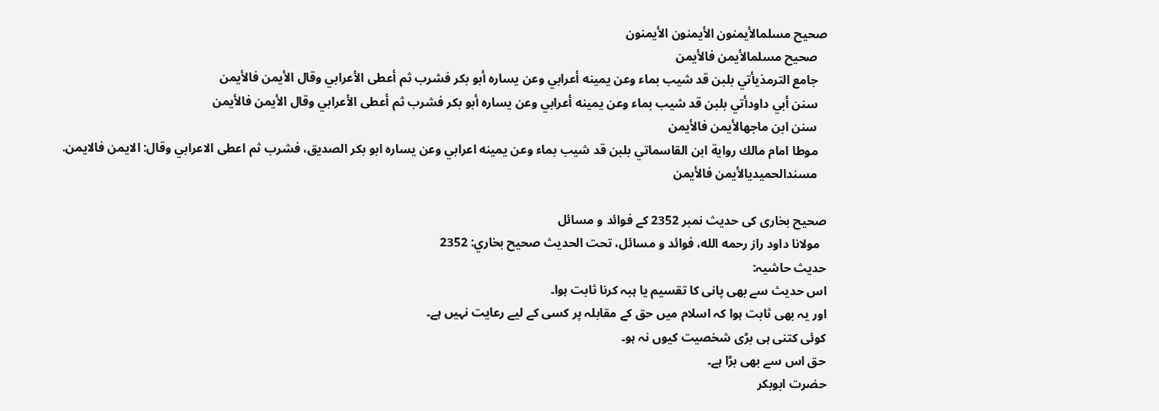صحيح مسلمالأيمنون الأيمنون الأيمنون
   صحيح مسلمالأيمن فالأيمن
   جامع الترمذيأتي بلبن قد شيب بماء وعن يمينه أعرابي وعن يساره أبو بكر فشرب ثم أعطى الأعرابي وقال الأيمن فالأيمن
   سنن أبي داودأتي بلبن قد شيب بماء وعن يمينه أعرابي وعن يساره أبو بكر فشرب ثم أعطى الأعرابي وقال الأيمن فالأيمن
   سنن ابن ماجهالأيمن فالأيمن
   موطا امام مالك رواية ابن القاسماتي بلبن قد شيب بماء وعن يمينه اعرابي وعن يساره ابو بكر الصديق، فشرب ثم اعطى الاعرابي وقال: الايمن فالايمن.
   مسندالحميديالأيمن فالأيمن

صحیح بخاری کی حدیث نمبر 2352 کے فوائد و مسائل
  مولانا داود راز رحمه الله، فوائد و مسائل، تحت الحديث صحيح بخاري: 2352
حدیث حاشیہ:
اس حدیث سے بھی پانی کا تقسیم یا ہبہ کرنا ثابت ہوا۔
اور یہ بھی ثابت ہوا کہ اسلام میں حق کے مقابلہ پر کسی کے لیے رعایت نہیں ہے۔
کوئی کتنی ہی بڑی شخصیت کیوں نہ ہو۔
حق اس سے بھی بڑا ہے۔
حضرت ابوبکر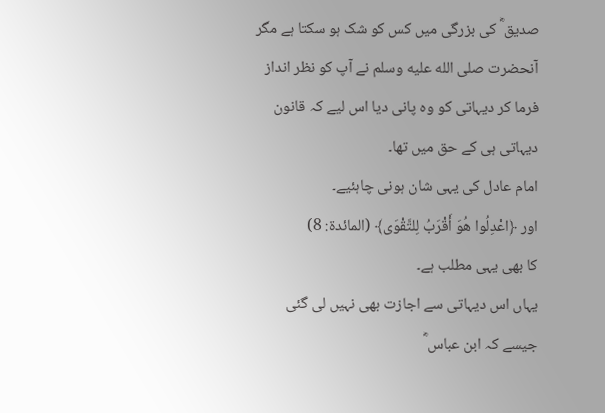صدیق ؓ کی بزرگی میں کس کو شک ہو سکتا ہے مگر آنحضرت صلى الله عليه وسلم نے آپ کو نظر انداز فرما کر دیہاتی کو وہ پانی دیا اس لیے کہ قانون دیہاتی ہی کے حق میں تھا۔
امام عادل کی یہی شان ہونی چاہئیے۔
اور ﴿اعْدِلُوا هُوَ أَقْرَبُ لِلتَّقْوَى﴾ (المائدة: 8)
کا بھی یہی مطلب ہے۔
یہاں اس دیہاتی سے اجازت بھی نہیں لی گئی جیسے کہ ابن عباس ؓ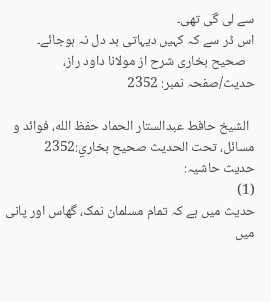سے لی گی تھی۔
اس ڈر سے کہ کہیں دیہاتی بد دل نہ ہوجائے۔
   صحیح بخاری شرح از مولانا داود راز، حدیث/صفحہ نمبر: 2352

  الشيخ حافط عبدالستار الحماد حفظ الله، فوائد و مسائل، تحت الحديث صحيح بخاري:2352
حدیث حاشیہ:
(1)
حدیث میں ہے کہ تمام مسلمان نمک، گھاس اور پانی میں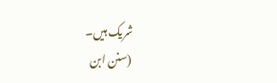شریک ہیں۔
(سنن ابن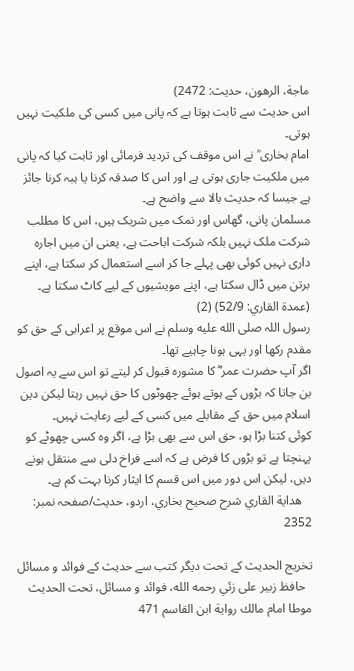ماجة، الرھون، حدیث: 2472)
اس حدیث سے ثابت ہوتا ہے کہ پانی میں کسی کی ملکیت نہیں ہوتی۔
امام بخاری ؒ نے اس موقف کی تردید فرمائی اور ثابت کیا کہ پانی میں ملکیت جاری ہوتی ہے اور اس کا صدقہ کرنا یا ہبہ کرنا جائز ہے جیسا کہ حدیث بالا سے واضح ہے۔
مسلمان پانی، گھاس اور نمک میں شریک ہیں، اس کا مطلب شرکت ملک نہیں بلکہ شرکت اباحت ہے، یعنی ان میں اجارہ داری نہیں کوئی بھی پہلے جا کر اسے استعمال کر سکتا ہے، اپنے برتن میں ڈال سکتا ہے، اپنے مویشیوں کے لیے کاٹ سکتا ہے۔
(عمدة القاري: 52/9) (2)
رسول اللہ صلى الله عليه وسلم نے اس موقع پر اعرابی کے حق کو مقدم رکھا اور یہی ہونا چاہیے تھا۔
اگر آپ حضرت عمر ؓ کا مشورہ قبول کر لیتے تو اس سے یہ اصول بن جاتا کہ بڑوں کے ہوتے ہوئے چھوٹوں کا حق نہیں رہتا لیکن دین اسلام میں حق کے مقابلے میں کسی کے لیے رعایت نہیں۔
کوئی کتنا بڑا ہو، حق اس سے بھی بڑا ہے، اگر وہ کسی چھوٹے کو پہنچتا ہے تو بڑوں کا فرض ہے کہ اسے فراخ دلی سے منتقل ہونے دیں، لیکن اس دور میں اس قسم کا ایثار کرنا بہت کم ہے۔
   هداية القاري شرح صحيح بخاري، اردو، حدیث/صفحہ نمبر: 2352

تخریج الحدیث کے تحت دیگر کتب سے حدیث کے فوائد و مسائل
  حافظ زبير على زئي رحمه الله، فوائد و مسائل، تحت الحديث موطا امام مالك رواية ابن القاسم 471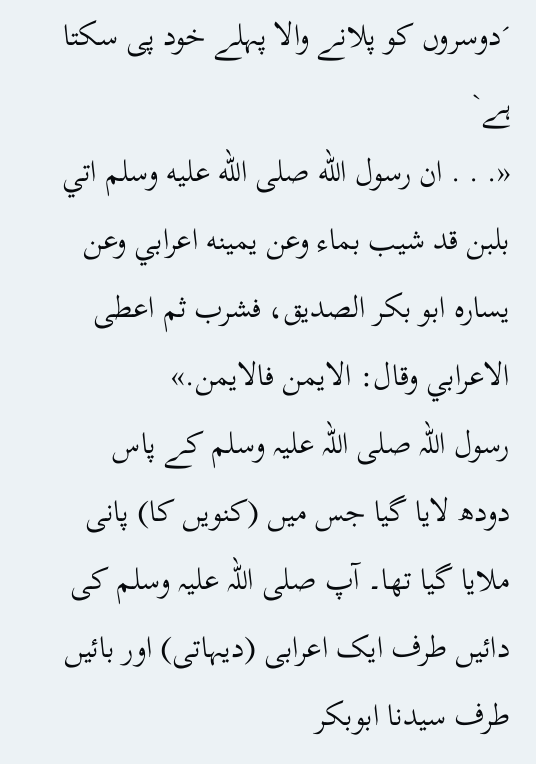´دوسروں کو پلانے والا پہلے خود پی سکتا ہے`
«. . . ان رسول الله صلى الله عليه وسلم اتي بلبن قد شيب بماء وعن يمينه اعرابي وعن يساره ابو بكر الصديق، فشرب ثم اعطى الاعرابي وقال: الايمن فالايمن.»
رسول اللہ صلی اللہ علیہ وسلم کے پاس دودھ لایا گیا جس میں (کنویں کا) پانی ملایا گیا تھا۔ آپ صلی اللہ علیہ وسلم کی دائیں طرف ایک اعرابی (دیہاتی) اور بائیں طرف سیدنا ابوبکر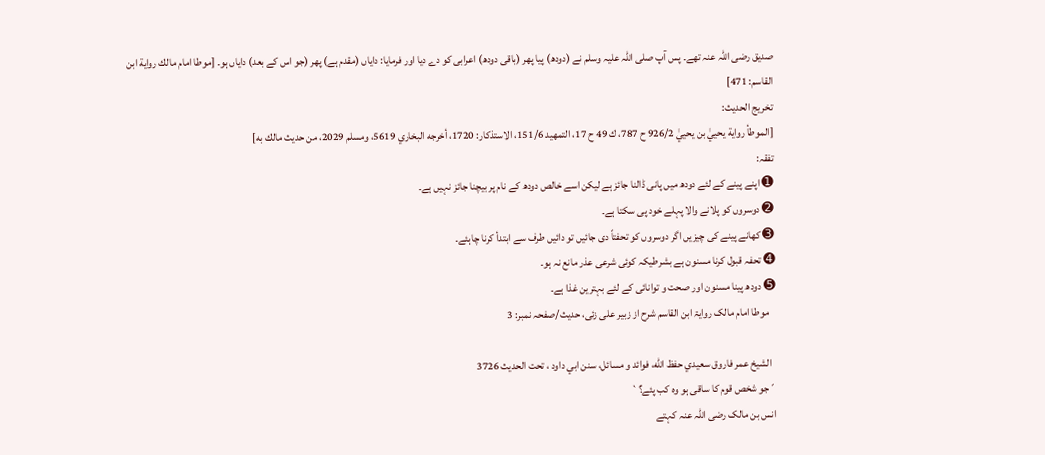صدیق رضی اللہ عنہ تھے۔ پس آپ صلی اللہ علیہ وسلم نے (دودھ) پیا پھر (باقی دودھ) اعرابی کو دے دیا اور فرمایا: دایاں (مقدم ہے) پھر (جو اس کے بعد) دایاں ہو۔ [موطا امام مالك رواية ابن القاسم: 471]
تخریج الحدیث:
[الموطأ رواية يحييٰ بن يحييٰ 926/2 ح 787، ك 49 ح 17، التمهيد 151/6، الاستذكار: 1720، أخرجه البخاري 5619، ومسلم 2029، من حديث مالك به]
تفقہ:
➊ اپنے پینے کے لئے دودھ میں پانی ڈالنا جائز ہے لیکن اسے خالص دودھ کے نام پر بیچنا جائز نہیں ہے۔
➋ دوسروں کو پلانے والا پہلے خود پی سکتا ہے۔
➌ کھانے پینے کی چیزیں اگر دوسروں کو تحفتاً دی جائیں تو دائیں طرف سے ابتدأ کرنا چاہئے۔
➍ تحفہ قبول کرنا مسنون ہے بشرطیکہ کوئی شرعی عذر مانع نہ ہو۔
➎ دودھ پینا مسنون اور صحت و توانائی کے لئے بہترین غذا ہے۔
   موطا امام مالک روایۃ ابن القاسم شرح از زبیر علی زئی، حدیث/صفحہ نمبر: 3

  الشيخ عمر فاروق سعيدي حفظ الله، فوائد و مسائل، سنن ابي داود ، تحت الحديث 3726
´جو شخص قوم کا ساقی ہو وہ کب پئے؟`
انس بن مالک رضی اللہ عنہ کہتے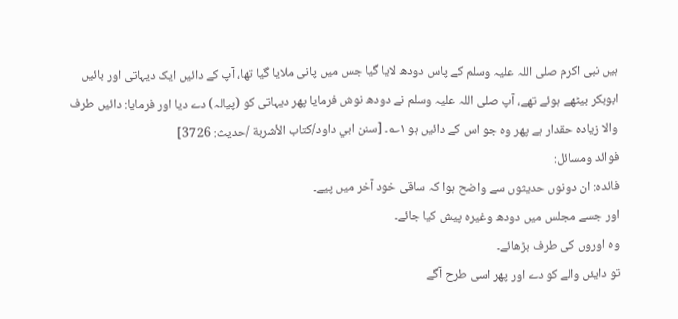ہیں نبی اکرم صلی اللہ علیہ وسلم کے پاس دودھ لایا گیا جس میں پانی ملایا گیا تھا، آپ کے دائیں ایک دیہاتی اور بائیں ابوبکر بیٹھے ہوئے تھے، آپ صلی اللہ علیہ وسلم نے دودھ نوش فرمایا پھر دیہاتی کو (پیالہ) دے دیا اور فرمایا: دائیں طرف والا زیادہ حقدار ہے پھر وہ جو اس کے دائیں ہو ۱؎۔ [سنن ابي داود/كتاب الأشربة /حدیث: 3726]
فوائد ومسائل:
فائدہ: ان دونوں حدیثوں سے واضح ہوا کہ ساقی خود آخر میں پیے۔
اور جسے مجلس میں دودھ وغیرہ پیش کیا جائے۔
وہ اوروں کی طرف بڑھائے۔
تو دایئں والے کو دے اور پھر اسی طرح آگے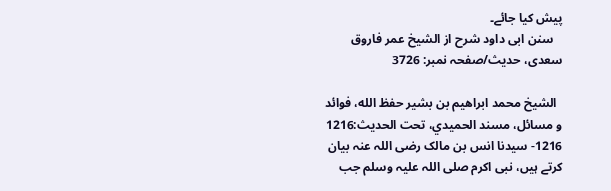پیش کیا جائے۔
   سنن ابی داود شرح از الشیخ عمر فاروق سعدی، حدیث/صفحہ نمبر: 3726

  الشيخ محمد ابراهيم بن بشير حفظ الله، فوائد و مسائل، مسند الحميدي، تحت الحديث:1216
1216- سیدنا انس بن مالک رضی اللہ عنہ بیان کرتے ہیں، نبی اکرم صلی اللہ علیہ وسلم جب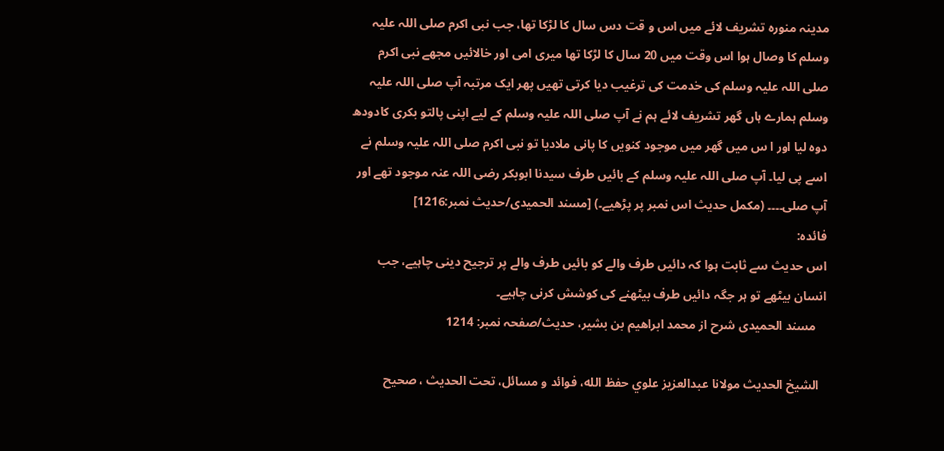مدینہ منورہ تشریف لائے میں اس و قت دس سال کا لڑکا تھا، جب نبی اکرم صلی اللہ علیہ وسلم کا وصال ہوا اس وقت میں 20 سال کا لڑکا تھا میری امی اور خالائیں مجھے نبی اکرم صلی اللہ علیہ وسلم کی خدمت کی ترغیب دیا کرتی تھیں پھر ایک مرتبہ آپ صلی اللہ علیہ وسلم ہمارے ہاں گھر تشریف لائے ہم نے آپ صلی اللہ علیہ وسلم کے لیے اپنی پالتو بکری کادودھ دوہ لیا اور ا س میں گھر میں موجود کنویں کا پانی ملادیا تو نبی اکرم صلی اللہ علیہ وسلم نے اسے پی لیا۔ آپ صلی اللہ علیہ وسلم کے بائیں طرف سیدنا ابوبکر رضی اللہ عنہ موجود تھے اور آپ صلی۔۔۔۔ (مکمل حدیث اس نمبر پر پڑھیے۔) [مسند الحمیدی/حدیث نمبر:1216]
فائدہ:
اس حدیث سے ثابت ہوا کہ دائیں طرف والے کو بائیں طرف والے پر ترجیح دینی چاہیے، جب انسان بیٹھے تو ہر جگہ دائیں طرف بیٹھنے کی کوشش کرنی چاہیے۔
   مسند الحمیدی شرح از محمد ابراهيم بن بشير، حدیث/صفحہ نمبر: 1214

  الشيخ الحديث مولانا عبدالعزيز علوي حفظ الله، فوائد و مسائل، تحت الحديث ، صحيح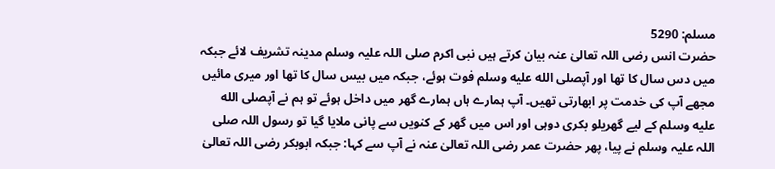مسلم: 5290
حضرت انس رضی اللہ تعالیٰ عنہ بیان کرتے ہیں نبی اکرم صلی اللہ علیہ وسلم مدینہ تشریف لائے جبکہ میں دس سال کا تھا اور آپصلى الله عليه وسلم فوت ہوئے، جبکہ میں بیس سال کا تھا اور میری مائیں مجھے آپ کی خدمت پر ابھارتی تھیں۔ آپ ہمارے ہاں ہمارے گھر میں داخل ہوئے تو ہم نے آپصلى الله عليه وسلم کے لیے گھریلو بکری دوہی اور اس میں گھر کے کنویں سے پانی ملایا گیا تو رسول اللہ صلی اللہ علیہ وسلم نے پیا، پھر حضرت عمر رضی اللہ تعالیٰ عنہ نے آپ سے کہا: جبکہ ابوبکر رضی اللہ تعالیٰ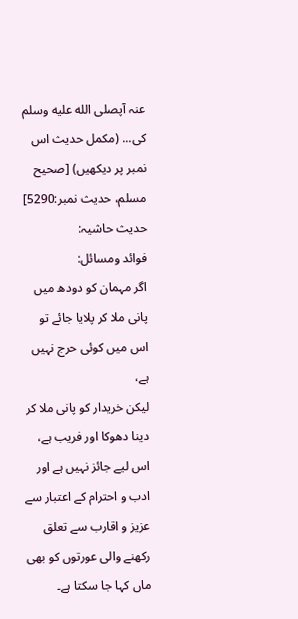عنہ آپصلى الله عليه وسلم کی... (مکمل حدیث اس نمبر پر دیکھیں) [صحيح مسلم، حديث نمبر:5290]
حدیث حاشیہ:
فوائد ومسائل:
اگر مہمان کو دودھ میں پانی ملا کر پلایا جائے تو اس میں کوئی حرج نہیں ہے،
لیکن خریدار کو پانی ملا کر دینا دھوکا اور فریب ہے،
اس لیے جائز نہیں ہے اور ادب و احترام کے اعتبار سے عزیز و اقارب سے تعلق رکھنے والی عورتوں کو بھی ماں کہا جا سکتا ہے۔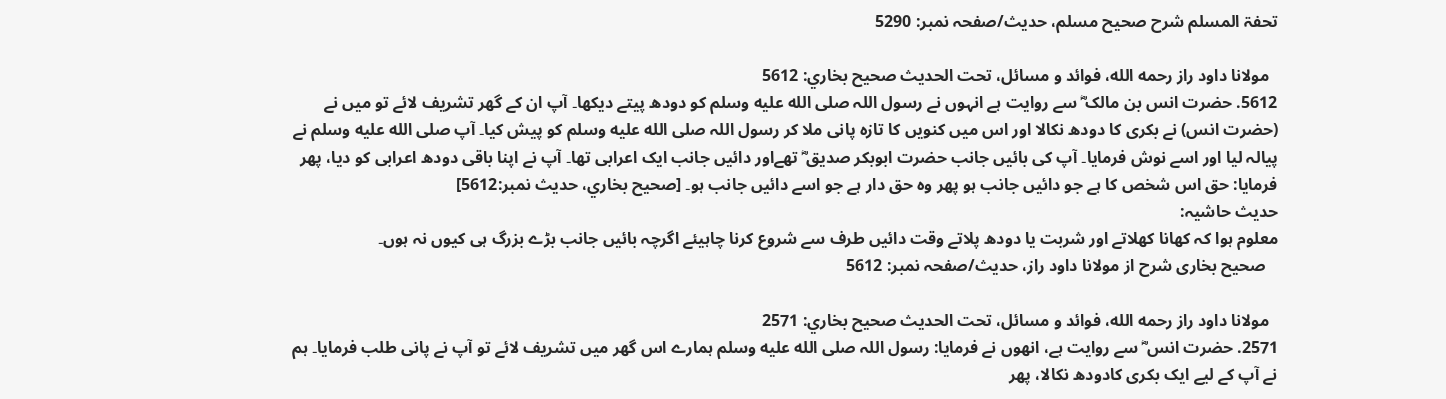تحفۃ المسلم شرح صحیح مسلم، حدیث/صفحہ نمبر: 5290

  مولانا داود راز رحمه الله، فوائد و مسائل، تحت الحديث صحيح بخاري: 5612
5612. حضرت انس بن مالک ؓ سے روایت ہے انہوں نے رسول اللہ صلى الله عليه وسلم کو دودھ پیتے دیکھا۔ آپ ان کے گھر تشریف لائے تو میں نے (حضرت انس) نے بکری کا دودھ نکالا اور اس میں کنویں کا تازہ پانی ملا کر رسول اللہ صلى الله عليه وسلم کو پیش کیا۔ آپ صلى الله عليه وسلم نے پیالہ لیا اور اسے نوش فرمایا۔ آپ کی بائیں جانب حضرت ابوبکر صدیق ؓ تھےاور دائیں جانب ایک اعرابی تھا۔ آپ نے اپنا باقی دودھ اعرابی کو دیا، پھر فرمایا: حق اس شخص کا ہے جو دائیں جانب ہو پھر وہ حق دار ہے جو اسے دائیں جانب ہو۔ [صحيح بخاري، حديث نمبر:5612]
حدیث حاشیہ:
معلوم ہوا کہ کھانا کھلاتے اور شربت یا دودھ پلاتے وقت دائیں طرف سے شروع کرنا چاہیئے اگرچہ بائیں جانب بڑے بزرگ ہی کیوں نہ ہوں۔
   صحیح بخاری شرح از مولانا داود راز، حدیث/صفحہ نمبر: 5612

  مولانا داود راز رحمه الله، فوائد و مسائل، تحت الحديث صحيح بخاري: 2571
2571. حضرت انس ؓ سے روایت ہے، انھوں نے فرمایا: رسول اللہ صلى الله عليه وسلم ہمارے اس گھر میں تشریف لائے تو آپ نے پانی طلب فرمایا۔ ہم نے آپ کے لیے ایک بکری کادودھ نکالا، پھر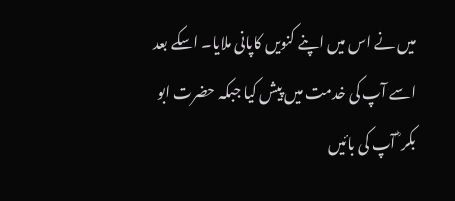میں نے اس میں اپنے کنویں کاپانی ملایا۔ اسکے بعد اسے آپ کی خدمت میں پیش کیا جبکہ حضرت ابو بکر ؓ آپ کی بائیں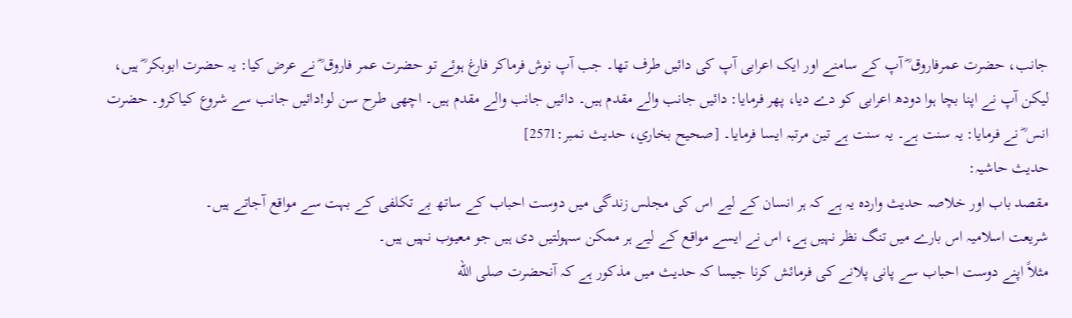جانب، حضرت عمرفاروق ؓ آپ کے سامنے اور ایک اعرابی آپ کی دائیں طرف تھا۔ جب آپ نوش فرماکر فارغ ہوئے تو حضرت عمر فاروق ؓ نے عرض کیا: یہ حضرت ابوبکر ؓ ہیں، لیکن آپ نے اپنا بچا ہوا دودھ اعرابی کو دے دیا، پھر فرمایا: دائیں جانب والے مقدم ہیں۔ دائیں جانب والے مقدم ہیں۔ اچھی طرح سن لو!دائیں جانب سے شروع کیاکرو۔ حضرت انس ؓ نے فرمایا: یہ سنت ہے۔ یہ سنت ہے تین مرتبہ ایسا فرمایا۔ [صحيح بخاري، حديث نمبر:2571]
حدیث حاشیہ:
مقصد باب اور خلاصہ حدیث واردہ یہ ہے کہ ہر انسان کے لیے اس کی مجلس زندگی میں دوست احباب کے ساتھ بے تکلفی کے بہت سے مواقع آجاتے ہیں۔
شریعت اسلامیہ اس بارے میں تنگ نظر نہیں ہے، اس نے ایسے مواقع کے لیے ہر ممکن سہولتیں دی ہیں جو معیوب نہیں ہیں۔
مثلاً اپنے دوست احباب سے پانی پلانے کی فرمائش کرنا جیسا کہ حدیث میں مذکور ہے کہ آنحضرت صلى الله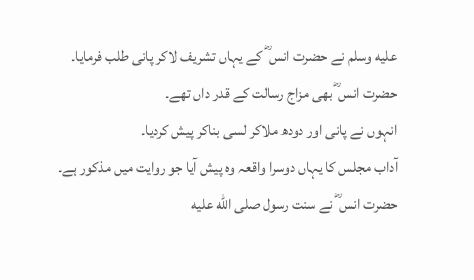عليه وسلم نے حضرت انس ؓ کے یہاں تشریف لاکر پانی طلب فرمایا۔
حضرت انس ؓ بھی مزاج رسالت کے قدر داں تھے۔
انہوں نے پانی اور دودھ ملاکر لسی بناکر پیش کردیا۔
آداب مجلس کا یہاں دوسرا واقعہ وہ پیش آیا جو روایت میں مذکور ہے۔
حضرت انس ؓ نے سنت رسول صلى الله عليه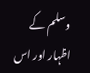وسلم کے اظہار اور اس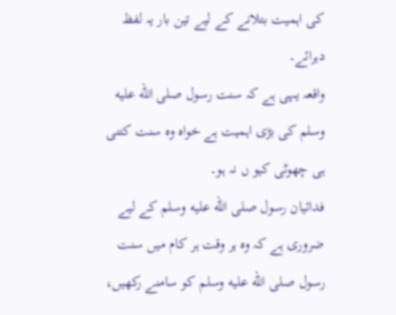کی اہمیت بتلانے کے لیے تین بار یہ لفظ دہرائے۔
واقعہ یہی ہے کہ سنت رسول صلى الله عليه وسلم کی بڑی اہمیت ہے خواہ وہ سنت کتنی ہی چھوٹی کیو ں نہ ہو۔
فدائیان رسول صلى الله عليه وسلم کے لیے ضروری ہے کہ وہ ہر وقت ہر کام میں سنت رسول صلى الله عليه وسلم کو سامنے رکھیں،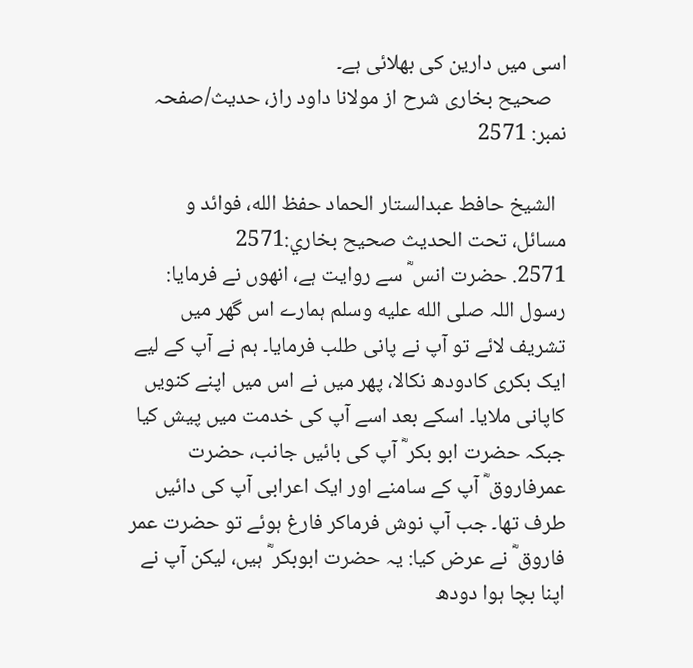اسی میں دارین کی بھلائی ہے۔
   صحیح بخاری شرح از مولانا داود راز، حدیث/صفحہ نمبر: 2571

  الشيخ حافط عبدالستار الحماد حفظ الله، فوائد و مسائل، تحت الحديث صحيح بخاري:2571
2571. حضرت انس ؓ سے روایت ہے، انھوں نے فرمایا: رسول اللہ صلى الله عليه وسلم ہمارے اس گھر میں تشریف لائے تو آپ نے پانی طلب فرمایا۔ ہم نے آپ کے لیے ایک بکری کادودھ نکالا، پھر میں نے اس میں اپنے کنویں کاپانی ملایا۔ اسکے بعد اسے آپ کی خدمت میں پیش کیا جبکہ حضرت ابو بکر ؓ آپ کی بائیں جانب، حضرت عمرفاروق ؓ آپ کے سامنے اور ایک اعرابی آپ کی دائیں طرف تھا۔ جب آپ نوش فرماکر فارغ ہوئے تو حضرت عمر فاروق ؓ نے عرض کیا: یہ حضرت ابوبکر ؓ ہیں، لیکن آپ نے اپنا بچا ہوا دودھ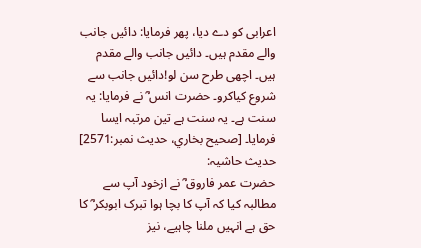اعرابی کو دے دیا، پھر فرمایا: دائیں جانب والے مقدم ہیں۔ دائیں جانب والے مقدم ہیں۔ اچھی طرح سن لو!دائیں جانب سے شروع کیاکرو۔ حضرت انس ؓ نے فرمایا: یہ سنت ہے۔ یہ سنت ہے تین مرتبہ ایسا فرمایا۔ [صحيح بخاري، حديث نمبر:2571]
حدیث حاشیہ:
حضرت عمر فاروق ؓ نے ازخود آپ سے مطالبہ کیا کہ آپ کا بچا ہوا تبرک ابوبکر ؓ کا حق ہے انہیں ملنا چاہیے، نیز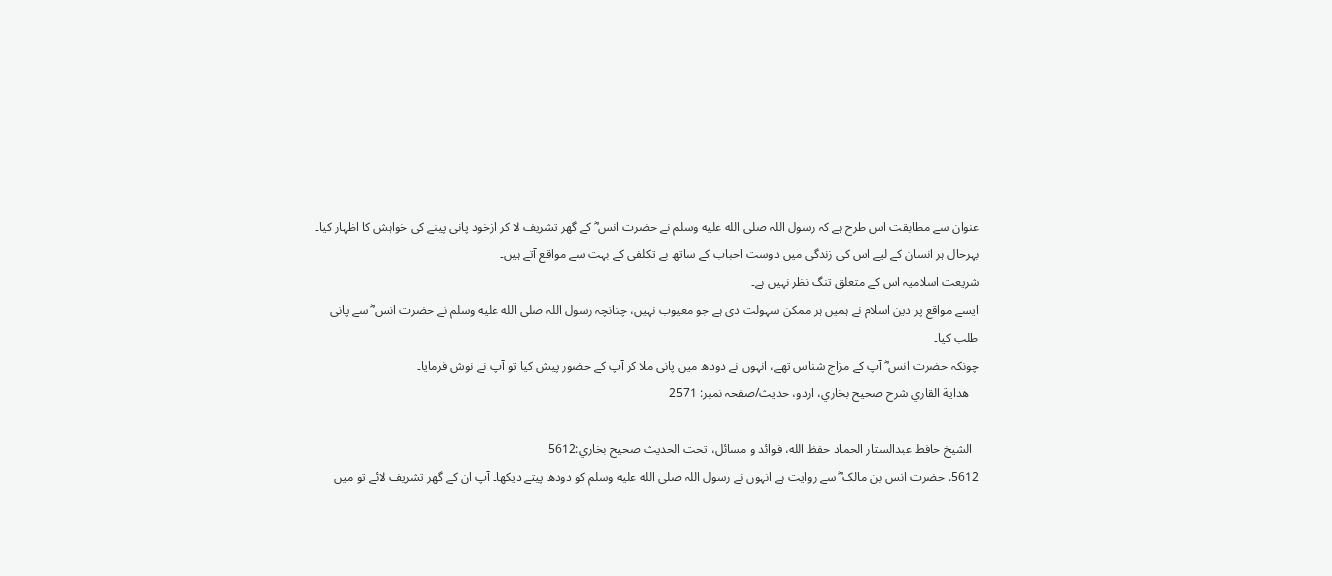عنوان سے مطابقت اس طرح ہے کہ رسول اللہ صلى الله عليه وسلم نے حضرت انس ؓ کے گھر تشریف لا کر ازخود پانی پینے کی خواہش کا اظہار کیا۔
بہرحال ہر انسان کے لیے اس کی زندگی میں دوست احباب کے ساتھ بے تکلفی کے بہت سے مواقع آتے ہیں۔
شریعت اسلامیہ اس کے متعلق تنگ نظر نہیں ہے۔
ایسے مواقع پر دین اسلام نے ہمیں ہر ممکن سہولت دی ہے جو معیوب نہیں، چنانچہ رسول اللہ صلى الله عليه وسلم نے حضرت انس ؓ سے پانی طلب کیا۔
چونکہ حضرت انس ؓ آپ کے مزاج شناس تھے، انہوں نے دودھ میں پانی ملا کر آپ کے حضور پیش کیا تو آپ نے نوش فرمایا۔
   هداية القاري شرح صحيح بخاري، اردو، حدیث/صفحہ نمبر: 2571

  الشيخ حافط عبدالستار الحماد حفظ الله، فوائد و مسائل، تحت الحديث صحيح بخاري:5612
5612. حضرت انس بن مالک ؓ سے روایت ہے انہوں نے رسول اللہ صلى الله عليه وسلم کو دودھ پیتے دیکھا۔ آپ ان کے گھر تشریف لائے تو میں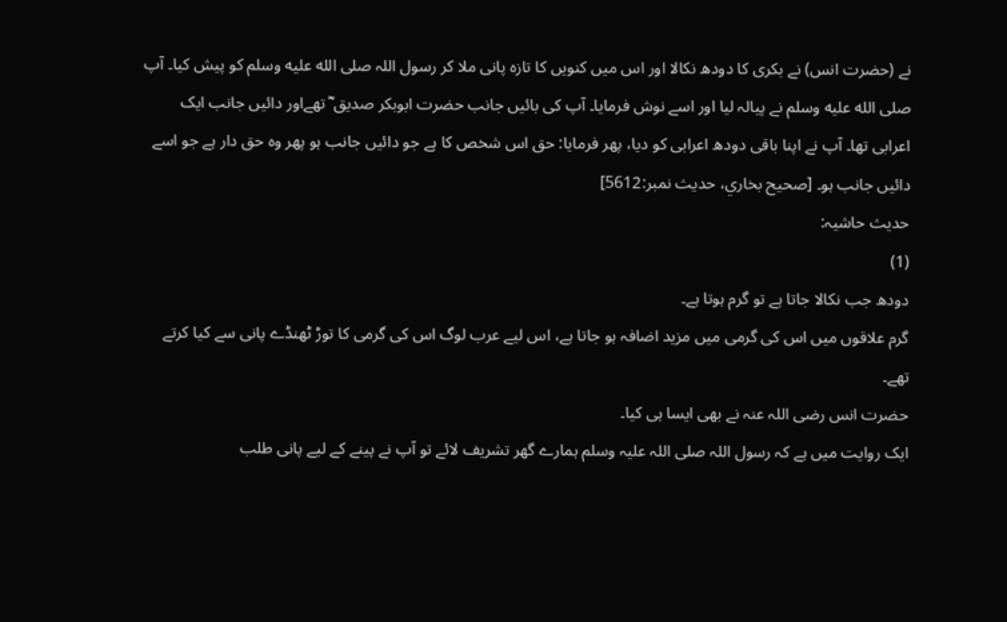نے (حضرت انس) نے بکری کا دودھ نکالا اور اس میں کنویں کا تازہ پانی ملا کر رسول اللہ صلى الله عليه وسلم کو پیش کیا۔ آپ صلى الله عليه وسلم نے پیالہ لیا اور اسے نوش فرمایا۔ آپ کی بائیں جانب حضرت ابوبکر صدیق ؓ تھےاور دائیں جانب ایک اعرابی تھا۔ آپ نے اپنا باقی دودھ اعرابی کو دیا، پھر فرمایا: حق اس شخص کا ہے جو دائیں جانب ہو پھر وہ حق دار ہے جو اسے دائیں جانب ہو۔ [صحيح بخاري، حديث نمبر:5612]
حدیث حاشیہ:
(1)
دودھ جب نکالا جاتا ہے تو گرم ہوتا ہے۔
گرم علاقوں میں اس کی گرمی میں مزید اضافہ ہو جاتا ہے، اس لیے عرب لوگ اس کی گرمی کا توڑ ٹھنڈے پانی سے کیا کرتے تھے۔
حضرت انس رضی اللہ عنہ نے بھی ایسا ہی کیا۔
ایک روایت میں ہے کہ رسول اللہ صلی اللہ علیہ وسلم ہمارے گھر تشریف لائے تو آپ نے پینے کے لیے پانی طلب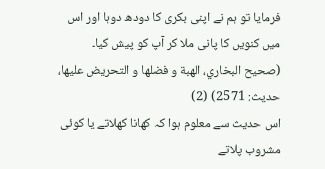فرمایا تو ہم نے اپنی بکری کا دودھ دوہا اور اس میں کنویں کا پانی ملا کر آپ کو پیش کیا۔
(صحیح البخاري، الھبة و فضلھا و التحریض علیھا، حدیث: 2571) (2)
اس حدیث سے معلوم ہوا کہ کھانا کھلاتے یا کوئی مشروب پلاتے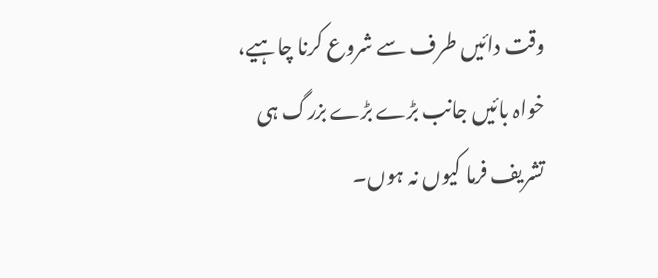وقت دائیں طرف سے شروع کرنا چاہیے، خواہ بائیں جانب بڑے بڑے بزرگ ہی تشریف فرما کیوں نہ ہوں۔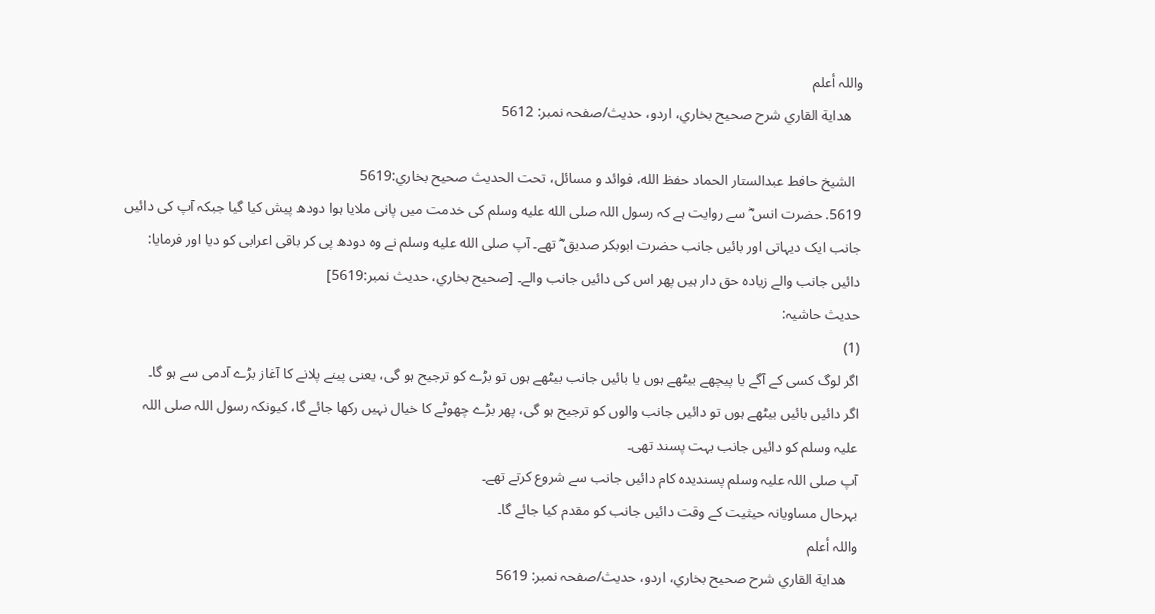واللہ أعلم
   هداية القاري شرح صحيح بخاري، اردو، حدیث/صفحہ نمبر: 5612

  الشيخ حافط عبدالستار الحماد حفظ الله، فوائد و مسائل، تحت الحديث صحيح بخاري:5619
5619. حضرت انس ؓ سے روایت ہے کہ رسول اللہ صلى الله عليه وسلم کی خدمت میں پانی ملایا ہوا دودھ پیش کیا گیا جبکہ آپ کی دائیں جانب ایک دیہاتی اور بائیں جانب حضرت ابوبکر صدیق ؓ تھے۔ آپ صلى الله عليه وسلم نے وہ دودھ پی کر باقی اعرابی کو دیا اور فرمایا: دائیں جانب والے زیادہ حق دار ہیں پھر اس کی دائیں جانب والے۔ [صحيح بخاري، حديث نمبر:5619]
حدیث حاشیہ:
(1)
اگر لوگ کسی کے آگے یا پیچھے بیٹھے ہوں یا بائیں جانب بیٹھے ہوں تو بڑے کو ترجیح ہو گی، یعنی پینے پلانے کا آغاز بڑے آدمی سے ہو گا۔
اگر دائیں بائیں بیٹھے ہوں تو دائیں جانب والوں کو ترجیح ہو گی، پھر بڑے چھوٹے کا خیال نہیں رکھا جائے گا، کیونکہ رسول اللہ صلی اللہ علیہ وسلم کو دائیں جانب بہت پسند تھی۔
آپ صلی اللہ علیہ وسلم پسندیدہ کام دائیں جانب سے شروع کرتے تھے۔
بہرحال مساویانہ حیثیت کے وقت دائیں جانب کو مقدم کیا جائے گا۔
واللہ أعلم
   هداية القاري شرح صحيح بخاري، اردو، حدیث/صفحہ نمبر: 5619